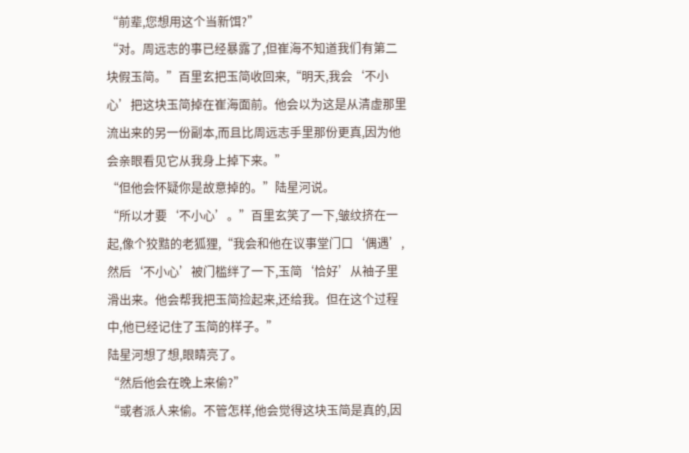“前辈,您想用这个当新饵?”
“对。周远志的事已经暴露了,但崔海不知道我们有第二块假玉简。”百里玄把玉简收回来,“明天,我会‘不小心’把这块玉简掉在崔海面前。他会以为这是从清虚那里流出来的另一份副本,而且比周远志手里那份更真,因为他会亲眼看见它从我身上掉下来。”
“但他会怀疑你是故意掉的。”陆星河说。
“所以才要‘不小心’。”百里玄笑了一下,皱纹挤在一起,像个狡黠的老狐狸,“我会和他在议事堂门口‘偶遇’,然后‘不小心’被门槛绊了一下,玉简‘恰好’从袖子里滑出来。他会帮我把玉简捡起来,还给我。但在这个过程中,他已经记住了玉简的样子。”
陆星河想了想,眼睛亮了。
“然后他会在晚上来偷?”
“或者派人来偷。不管怎样,他会觉得这块玉简是真的,因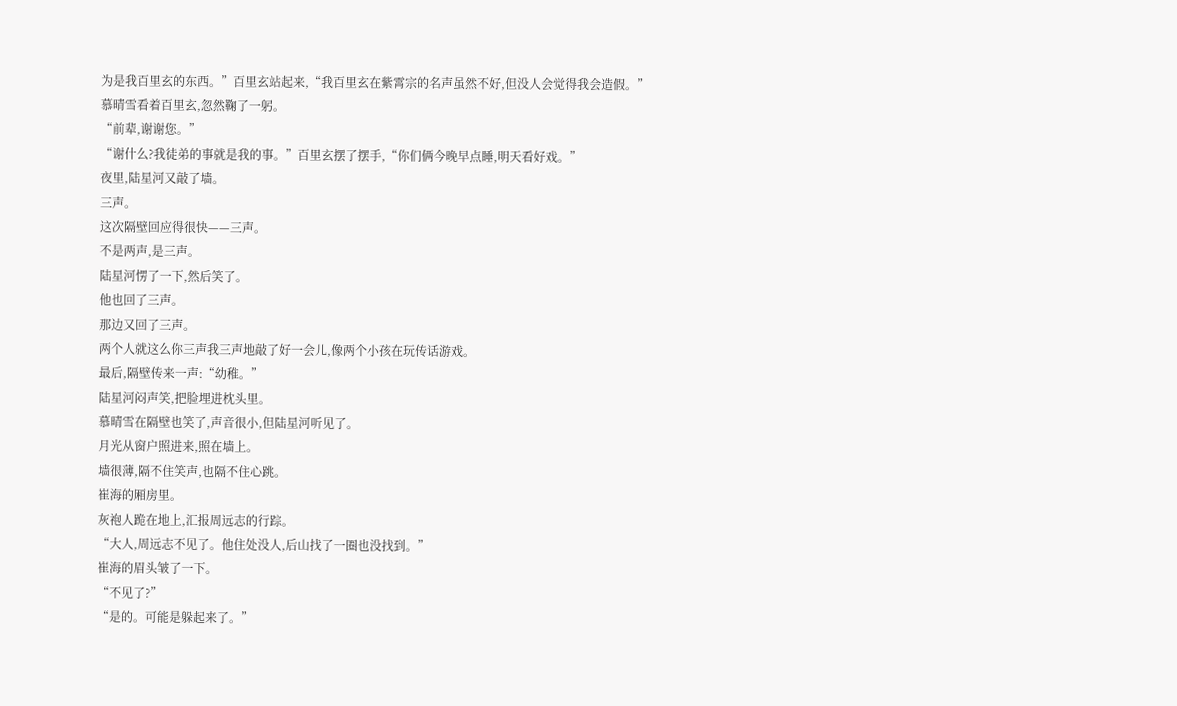为是我百里玄的东西。”百里玄站起来,“我百里玄在紫霄宗的名声虽然不好,但没人会觉得我会造假。”
慕晴雪看着百里玄,忽然鞠了一躬。
“前辈,谢谢您。”
“谢什么?我徒弟的事就是我的事。”百里玄摆了摆手,“你们俩今晚早点睡,明天看好戏。”
夜里,陆星河又敲了墙。
三声。
这次隔壁回应得很快——三声。
不是两声,是三声。
陆星河愣了一下,然后笑了。
他也回了三声。
那边又回了三声。
两个人就这么你三声我三声地敲了好一会儿,像两个小孩在玩传话游戏。
最后,隔壁传来一声:“幼稚。”
陆星河闷声笑,把脸埋进枕头里。
慕晴雪在隔壁也笑了,声音很小,但陆星河听见了。
月光从窗户照进来,照在墙上。
墙很薄,隔不住笑声,也隔不住心跳。
崔海的厢房里。
灰袍人跪在地上,汇报周远志的行踪。
“大人,周远志不见了。他住处没人,后山找了一圈也没找到。”
崔海的眉头皱了一下。
“不见了?”
“是的。可能是躲起来了。”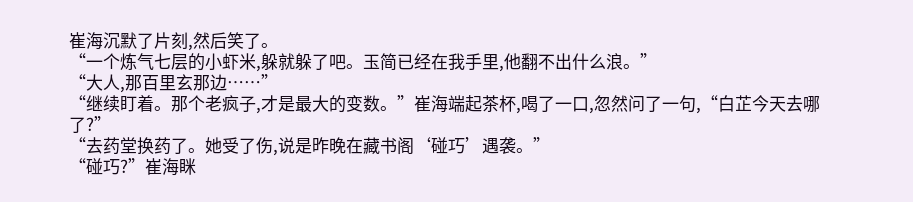崔海沉默了片刻,然后笑了。
“一个炼气七层的小虾米,躲就躲了吧。玉简已经在我手里,他翻不出什么浪。”
“大人,那百里玄那边……”
“继续盯着。那个老疯子,才是最大的变数。”崔海端起茶杯,喝了一口,忽然问了一句,“白芷今天去哪了?”
“去药堂换药了。她受了伤,说是昨晚在藏书阁‘碰巧’遇袭。”
“碰巧?”崔海眯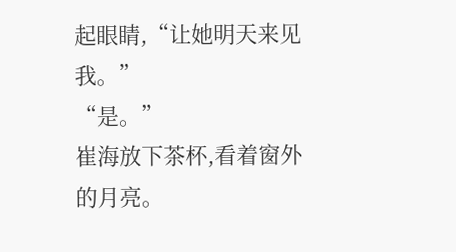起眼睛,“让她明天来见我。”
“是。”
崔海放下茶杯,看着窗外的月亮。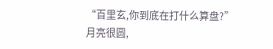“百里玄,你到底在打什么算盘?”
月亮很圆,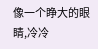像一个睁大的眼睛,冷冷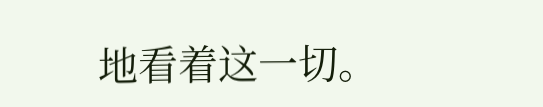地看着这一切。